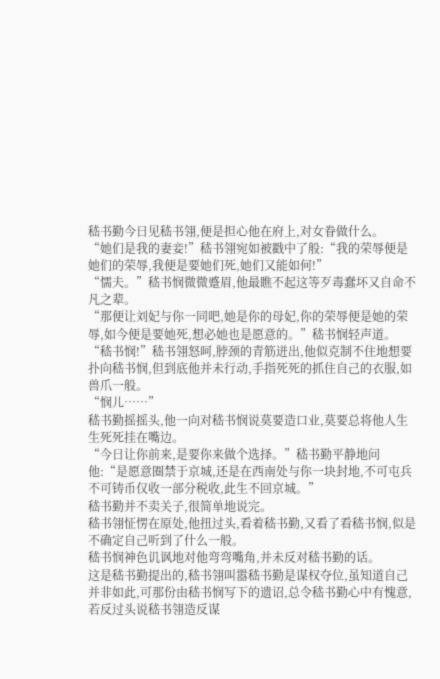嵇书勤今日见嵇书翎,便是担心他在府上,对女眷做什么。
“她们是我的妻妾!”嵇书翎宛如被戳中了般:“我的荣辱便是她们的荣辱,我便是要她们死,她们又能如何!”
“懦夫。”嵇书悯微微蹙眉,他最瞧不起这等歹毒蠢坏又自命不凡之辈。
“那便让刘妃与你一同吧,她是你的母妃,你的荣辱便是她的荣辱,如今便是要她死,想必她也是愿意的。”嵇书悯轻声道。
“嵇书悯!”嵇书翎怒呵,脖颈的青筋迸出,他似克制不住地想要扑向嵇书悯,但到底他并未行动,手指死死的抓住自己的衣服,如兽爪一般。
“悯儿……”
嵇书勤摇摇头,他一向对嵇书悯说莫要造口业,莫要总将他人生生死死挂在嘴边。
“今日让你前来,是要你来做个选择。”嵇书勤平静地问他:“是愿意圈禁于京城,还是在西南处与你一块封地,不可屯兵不可铸币仅收一部分税收,此生不回京城。”
嵇书勤并不卖关子,很简单地说完。
嵇书翎怔愣在原处,他扭过头,看着嵇书勤,又看了看嵇书悯,似是不确定自己听到了什么一般。
嵇书悯神色讥讽地对他弯弯嘴角,并未反对嵇书勤的话。
这是嵇书勤提出的,嵇书翎叫嚣嵇书勤是谋权夺位,虽知道自己并非如此,可那份由嵇书悯写下的遗诏,总令嵇书勤心中有愧意,若反过头说嵇书翎造反谋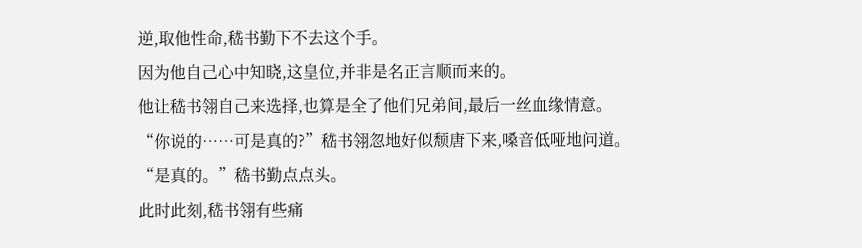逆,取他性命,嵇书勤下不去这个手。
因为他自己心中知晓,这皇位,并非是名正言顺而来的。
他让嵇书翎自己来选择,也算是全了他们兄弟间,最后一丝血缘情意。
“你说的……可是真的?”嵇书翎忽地好似颓唐下来,嗓音低哑地问道。
“是真的。”嵇书勤点点头。
此时此刻,嵇书翎有些痛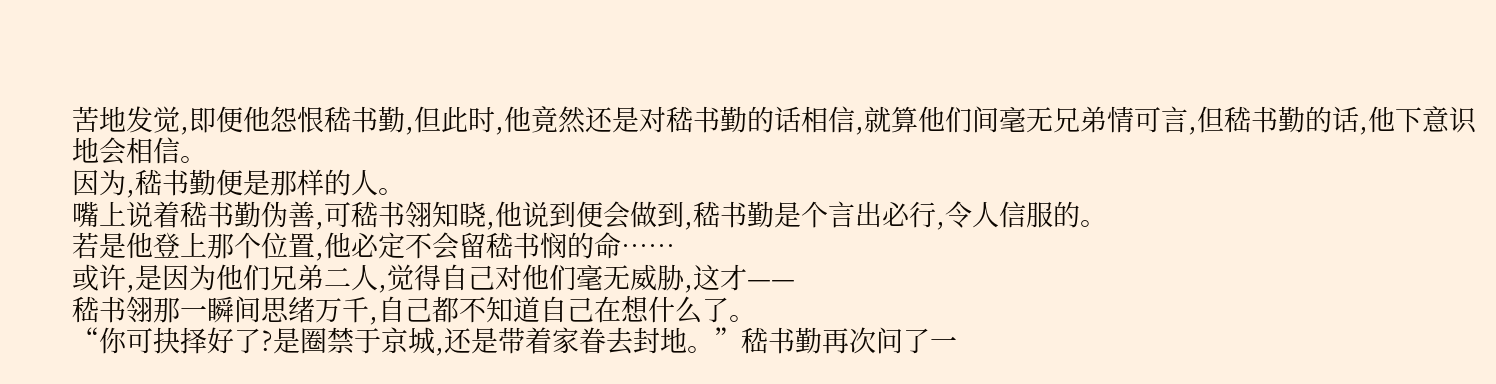苦地发觉,即便他怨恨嵇书勤,但此时,他竟然还是对嵇书勤的话相信,就算他们间毫无兄弟情可言,但嵇书勤的话,他下意识地会相信。
因为,嵇书勤便是那样的人。
嘴上说着嵇书勤伪善,可嵇书翎知晓,他说到便会做到,嵇书勤是个言出必行,令人信服的。
若是他登上那个位置,他必定不会留嵇书悯的命……
或许,是因为他们兄弟二人,觉得自己对他们毫无威胁,这才——
嵇书翎那一瞬间思绪万千,自己都不知道自己在想什么了。
“你可抉择好了?是圈禁于京城,还是带着家眷去封地。”嵇书勤再次问了一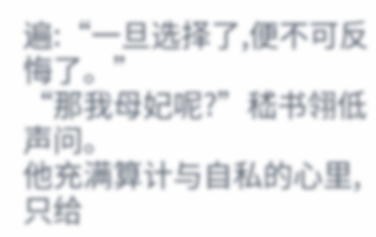遍:“一旦选择了,便不可反悔了。”
“那我母妃呢?”嵇书翎低声问。
他充满算计与自私的心里,只给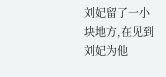刘妃留了一小块地方,在见到刘妃为他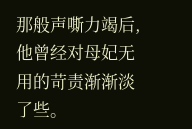那般声嘶力竭后,他曾经对母妃无用的苛责渐渐淡了些。